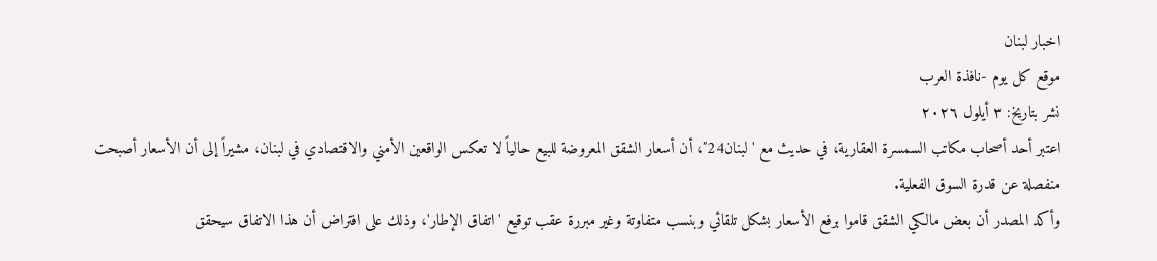اخبار لبنان
موقع كل يوم -نافذة العرب
نشر بتاريخ: ٣ أيلول ٢٠٢٦
اعتبر أحد أصحاب مكاتب السمسرة العقارية، في حديث مع 'لبنان24″، أن أسعار الشقق المعروضة للبيع حالياً لا تعكس الواقعين الأمني والاقتصادي في لبنان، مشيراً إلى أن الأسعار أصبحت منفصلة عن قدرة السوق الفعلية.
وأكد المصدر أن بعض مالكي الشقق قاموا برفع الأسعار بشكل تلقائي وبنسب متفاوتة وغير مبررة عقب توقيع 'اتفاق الإطار'، وذلك على افتراض أن هذا الاتفاق سيحقق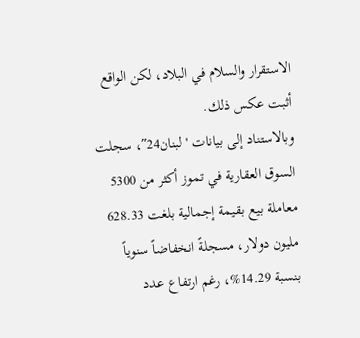الاستقرار والسلام في البلاد، لكن الواقع أثبت عكس ذلك.
وبالاستناد إلى بيانات 'لبنان24″، سجلت السوق العقارية في تموز أكثر من 5300 معاملة بيع بقيمة إجمالية بلغت 628.33 مليون دولار، مسجلةً انخفاضاً سنوياً بنسبة 14.29%، رغم ارتفاع عدد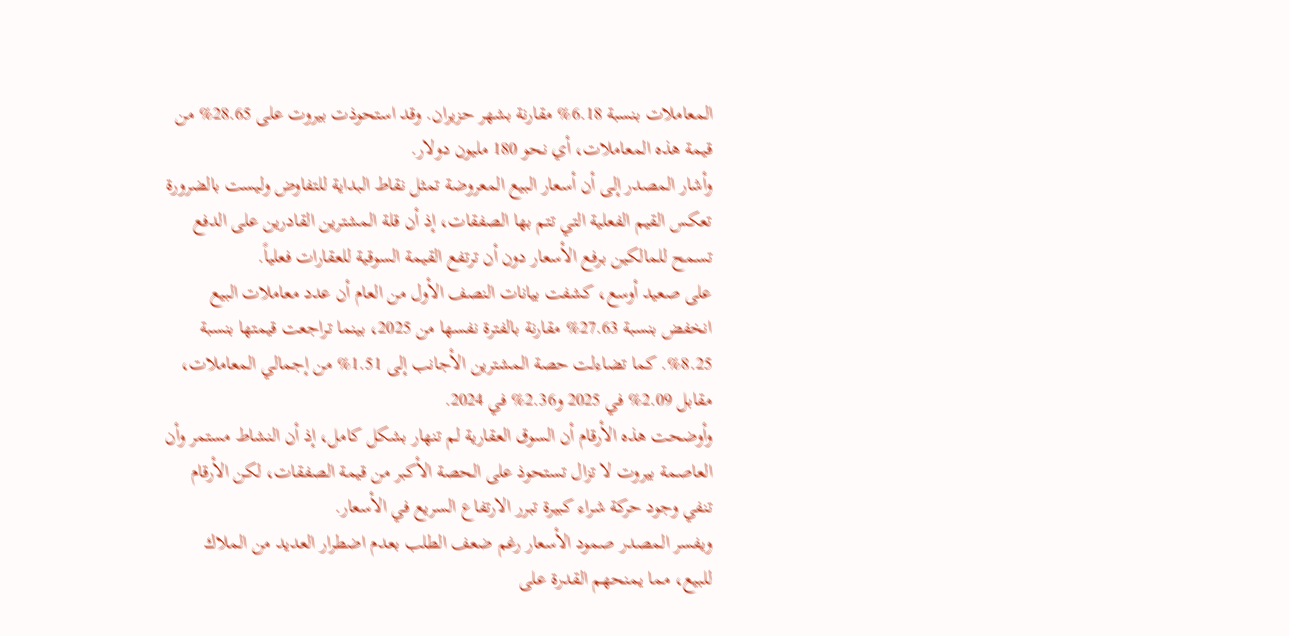المعاملات بنسبة 6.18% مقارنة بشهر حزيران. وقد استحوذت بيروت على 28.65% من قيمة هذه المعاملات، أي نحو 180 مليون دولار.
وأشار المصدر إلى أن أسعار البيع المعروضة تمثل نقاط البداية للتفاوض وليست بالضرورة تعكس القيم الفعلية التي تتم بها الصفقات، إذ أن قلة المشترين القادرين على الدفع تسمح للمالكين برفع الأسعار دون أن ترتفع القيمة السوقية للعقارات فعلياً.
على صعيد أوسع، كشفت بيانات النصف الأول من العام أن عدد معاملات البيع انخفض بنسبة 27.63% مقارنة بالفترة نفسها من 2025، بينما تراجعت قيمتها بنسبة 8.25%. كما تضاءلت حصة المشترين الأجانب إلى 1.51% من إجمالي المعاملات، مقابل 2.09% في 2025 و2.36% في 2024.
وأوضحت هذه الأرقام أن السوق العقارية لم تنهار بشكل كامل، إذ أن النشاط مستمر وأن العاصمة بيروت لا تزال تستحوذ على الحصة الأكبر من قيمة الصفقات، لكن الأرقام تنفي وجود حركة شراء كبيرة تبرر الارتفاع السريع في الأسعار.
ويفسر المصدر صمود الأسعار رغم ضعف الطلب بعدم اضطرار العديد من الملاك للبيع، مما يمنحهم القدرة على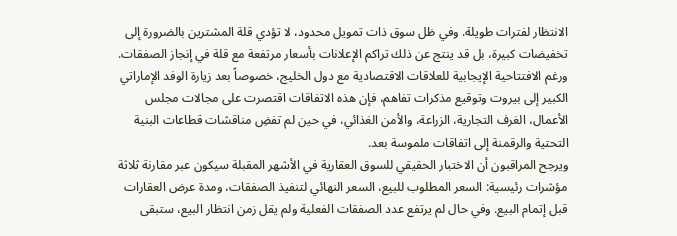الانتظار لفترات طويلة. وفي ظل سوق ذات تمويل محدود، لا تؤدي قلة المشترين بالضرورة إلى تخفيضات كبيرة، بل قد ينتج عن ذلك تراكم الإعلانات بأسعار مرتفعة مع قلة في إنجاز الصفقات.
ورغم الافتتاحية الإيجابية للعلاقات الاقتصادية مع دول الخليج، خصوصاً بعد زيارة الوفد الإماراتي الكبير إلى بيروت وتوقيع مذكرات تفاهم، فإن هذه الاتفاقات اقتصرت على مجالات مجلس الأعمال، الغرف التجارية، الزراعة، والأمن الغذائي، في حين لم تفضِ مناقشات قطاعات البنية التحتية والرقمنة إلى اتفاقات ملموسة بعد.
ويرجح المراقبون أن الاختبار الحقيقي للسوق العقارية في الأشهر المقبلة سيكون عبر مقارنة ثلاثة مؤشرات رئيسية: السعر المطلوب للبيع، السعر النهائي لتنفيذ الصفقات، ومدة عرض العقارات قبل إتمام البيع. وفي حال لم يرتفع عدد الصفقات الفعلية ولم يقل زمن انتظار البيع، ستبقى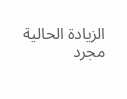الزيادة الحالية مجرد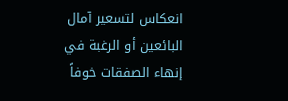انعكاس لتسعير آمال البائعين أو الرغبة في إنهاء الصفقات خوفاً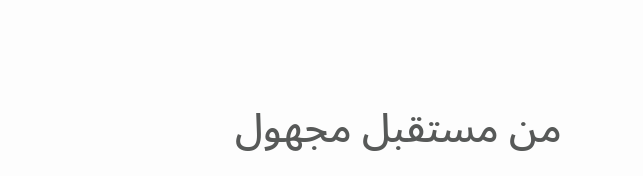من مستقبل مجهول